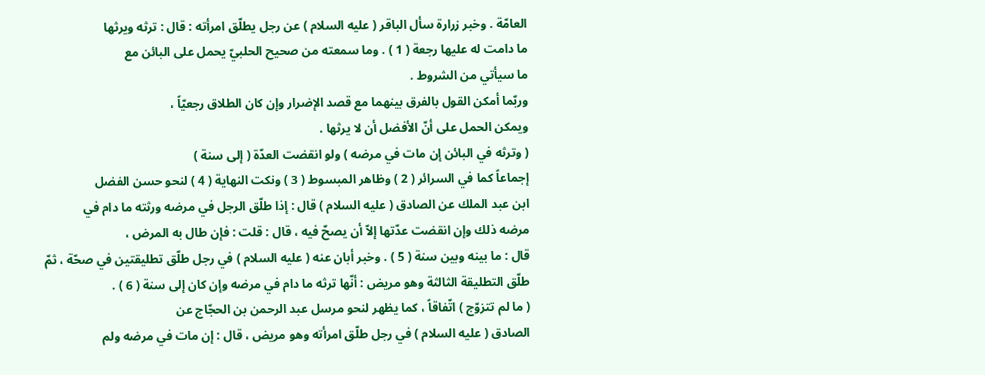العامّة . وخبر زرارة سأل الباقر ( عليه السلام ) عن رجل يطلّق امرأته : قال : ترثه ويرثها
ما دامت له عليها رجعة ( 1 ) . وما سمعته من صحيح الحلبيّ يحمل على البائن مع
ما سيأتي من الشروط .
وربّما أمكن القول بالفرق بينهما مع قصد الإضرار وإن كان الطلاق رجعيّاً ،
ويمكن الحمل على أنّ الأفضل أن لا يرثها .
( وترثه في البائن إن مات في مرضه ) ولو انقضت العدّة ( إلى سنة )
إجماعاً كما في السرائر ( 2 ) وظاهر المبسوط ( 3 ) ونكت النهاية ( 4 ) لنحو حسن الفضل
ابن عبد الملك عن الصادق ( عليه السلام ) قال : إذا طلّق الرجل في مرضه ورثته ما دام في
مرضه ذلك وإن انقضت عدّتها إلاّ أن يصحّ فيه ، قال : قلت : فإن طال به المرض ،
قال : ما بينه وبين سنة ( 5 ) . وخبر أبان عنه ( عليه السلام ) في رجل طلّق تطليقتين في صحّة ، ثمّ
طلّق التطليقة الثالثة وهو مريض : أنّها ترثه ما دام في مرضه وإن كان إلى سنة ( 6 ) .
( ما لم تتزوّج ) اتّفاقاً ، كما يظهر لنحو مرسل عبد الرحمن بن الحجّاج عن
الصادق ( عليه السلام ) في رجل طلّق امرأته وهو مريض ، قال : إن مات في مرضه ولم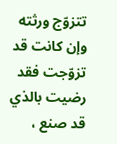تتزوّج ورثته وإن كانت قد تزوّجت فقد رضيت بالذي قد صنع ،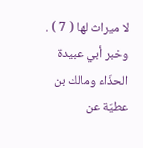لا ميراث لها ( 7 ) .
وخبر أبي عبيدة الحذّاء ومالك بن عطيّة عن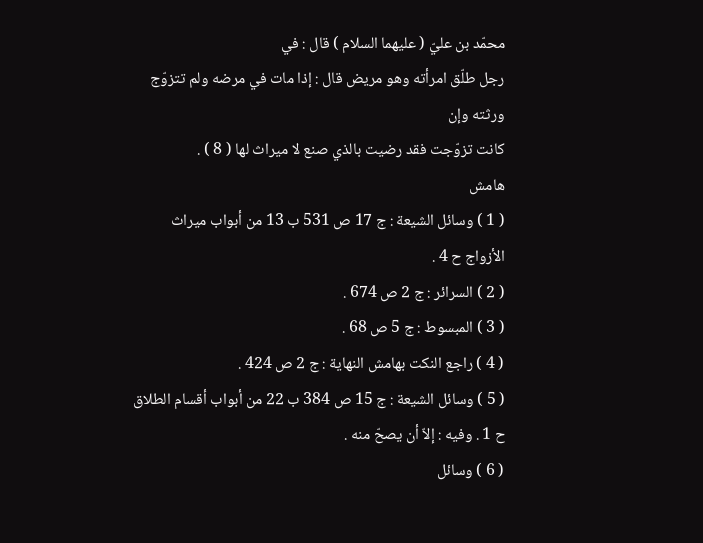محمّد بن عليّ ( عليهما السلام ) قال : في
رجل طلّق امرأته وهو مريض قال : إذا مات في مرضه ولم تتزوّج ورثته وإن
كانت تزوّجت فقد رضيت بالذي صنع لا ميراث لها ( 8 ) .
هامش
( 1 ) وسائل الشيعة : ج 17 ص 531 ب 13 من أبواب ميراث الأزواج ح 4 .
( 2 ) السرائر : ج 2 ص 674 .
( 3 ) المبسوط : ج 5 ص 68 .
( 4 ) راجع النكت بهامش النهاية : ج 2 ص 424 .
( 5 ) وسائل الشيعة : ج 15 ص 384 ب 22 من أبواب أقسام الطلاق ح 1 . وفيه : إلاّ أن يصحّ منه .
( 6 ) وسائل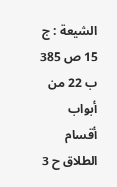الشيعة : ج 15 ص 385 ب 22 من أبواب أقسام الطلاق ح 3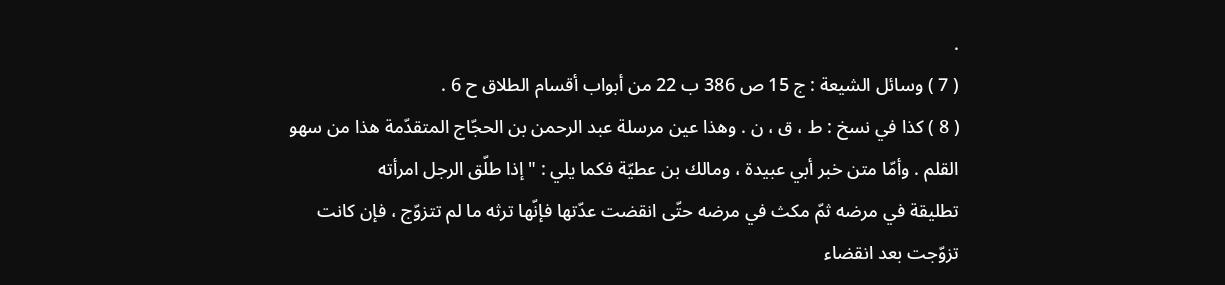.
( 7 ) وسائل الشيعة : ج 15 ص 386 ب 22 من أبواب أقسام الطلاق ح 6 .
( 8 ) كذا في نسخ : ط ، ق ، ن . وهذا عين مرسلة عبد الرحمن بن الحجّاج المتقدّمة هذا من سهو
القلم . وأمّا متن خبر أبي عبيدة ، ومالك بن عطيّة فكما يلي : " إذا طلّق الرجل امرأته
تطليقة في مرضه ثمّ مكث في مرضه حتّى انقضت عدّتها فإنّها ترثه ما لم تتزوّج ، فإن كانت
تزوّجت بعد انقضاء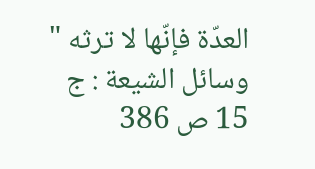العدّة فإنّها لا ترثه " وسائل الشيعة : ج 15 ص 386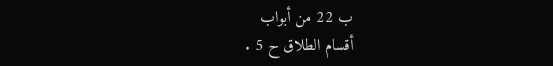ب 22 من أبواب
أقسام الطلاق ح 5 .